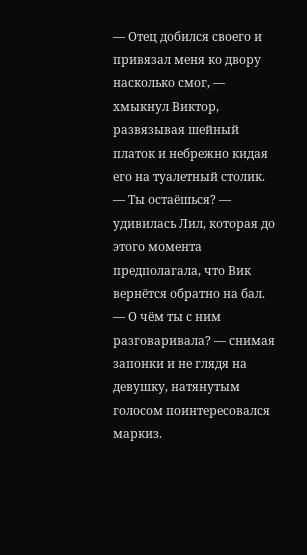— Отец добился своего и привязал меня ко двору насколько смог, — хмыкнул Виктор, развязывая шейный платок и небрежно кидая его на туалетный столик.
— Ты остаёшься? — удивилась Лил, которая до этого момента предполагала, что Вик вернётся обратно на бал.
— О чём ты с ним разговаривала? — снимая запонки и не глядя на девушку, натянутым голосом поинтересовался маркиз.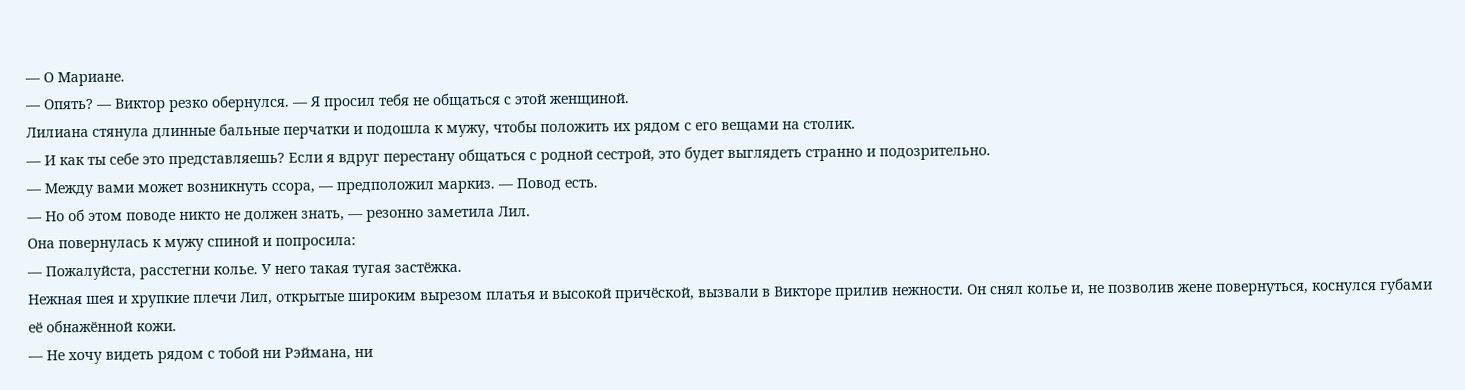— О Мариане.
— Опять? — Виктор резко обернулся. — Я просил тебя не общаться с этой женщиной.
Лилиана стянула длинные бальные перчатки и подошла к мужу, чтобы положить их рядом с его вещами на столик.
— И как ты себе это представляешь? Если я вдруг перестану общаться с родной сестрой, это будет выглядеть странно и подозрительно.
— Между вами может возникнуть ссора, — предположил маркиз. — Повод есть.
— Но об этом поводе никто не должен знать, — резонно заметила Лил.
Она повернулась к мужу спиной и попросила:
— Пожалуйста, расстегни колье. У него такая тугая застёжка.
Нежная шея и хрупкие плечи Лил, открытые широким вырезом платья и высокой причёской, вызвали в Викторе прилив нежности. Он снял колье и, не позволив жене повернуться, коснулся губами её обнажённой кожи.
— Не хочу видеть рядом с тобой ни Рэймана, ни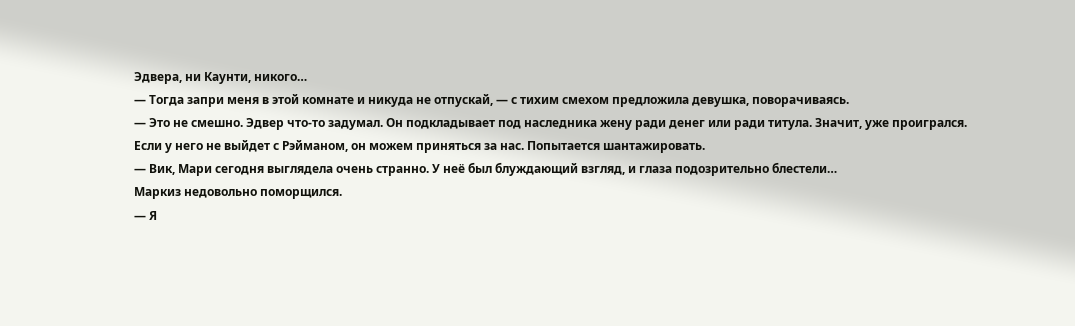Эдвера, ни Каунти, никого…
— Тогда запри меня в этой комнате и никуда не отпускай, — с тихим смехом предложила девушка, поворачиваясь.
— Это не смешно. Эдвер что-то задумал. Он подкладывает под наследника жену ради денег или ради титула. Значит, уже проигрался. Если у него не выйдет с Рэйманом, он можем приняться за нас. Попытается шантажировать.
— Вик, Мари сегодня выглядела очень странно. У неё был блуждающий взгляд, и глаза подозрительно блестели…
Маркиз недовольно поморщился.
— Я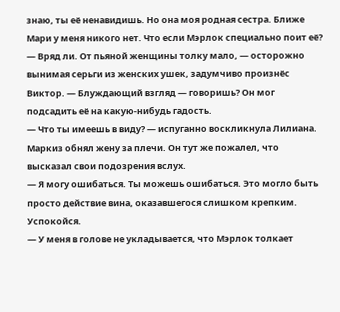знаю, ты её ненавидишь. Но она моя родная сестра. Ближе Мари у меня никого нет. Что если Мэрлок специально поит её?
— Вряд ли. От пьяной женщины толку мало, — осторожно вынимая серьги из женских ушек, задумчиво произнёс Виктор. — Блуждающий взгляд — говоришь? Он мог подсадить её на какую-нибудь гадость.
— Что ты имеешь в виду? — испуганно воскликнула Лилиана.
Маркиз обнял жену за плечи. Он тут же пожалел, что высказал свои подозрения вслух.
— Я могу ошибаться. Ты можешь ошибаться. Это могло быть просто действие вина, оказавшегося слишком крепким. Успокойся.
— У меня в голове не укладывается, что Мэрлок толкает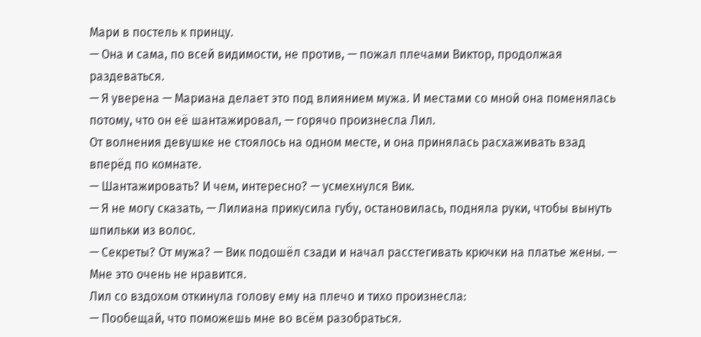Мари в постель к принцу.
— Она и сама, по всей видимости, не против, — пожал плечами Виктор, продолжая раздеваться.
— Я уверена — Мариана делает это под влиянием мужа. И местами со мной она поменялась потому, что он её шантажировал, — горячо произнесла Лил.
От волнения девушке не стоялось на одном месте, и она принялась расхаживать взад вперёд по комнате.
— Шантажировать? И чем, интересно? — усмехнулся Вик.
— Я не могу сказать, — Лилиана прикусила губу, остановилась, подняла руки, чтобы вынуть шпильки из волос.
— Секреты? От мужа? — Вик подошёл сзади и начал расстегивать крючки на платье жены. — Мне это очень не нравится.
Лил со вздохом откинула голову ему на плечо и тихо произнесла:
— Пообещай, что поможешь мне во всём разобраться.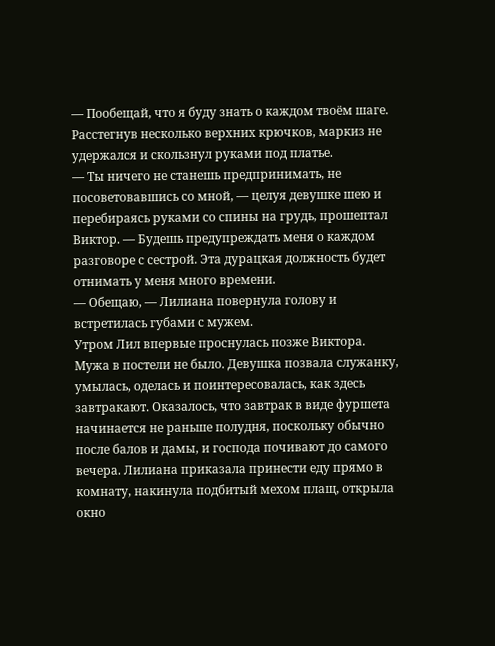— Пообещай, что я буду знать о каждом твоём шаге.
Расстегнув несколько верхних крючков, маркиз не удержался и скользнул руками под платье.
— Ты ничего не станешь предпринимать, не посоветовавшись со мной, — целуя девушке шею и перебираясь руками со спины на грудь, прошептал Виктор. — Будешь предупреждать меня о каждом разговоре с сестрой. Эта дурацкая должность будет отнимать у меня много времени.
— Обещаю, — Лилиана повернула голову и встретилась губами с мужем.
Утром Лил впервые проснулась позже Виктора. Мужа в постели не было. Девушка позвала служанку, умылась, оделась и поинтересовалась, как здесь завтракают. Оказалось, что завтрак в виде фуршета начинается не раньше полудня, поскольку обычно после балов и дамы, и господа почивают до самого вечера. Лилиана приказала принести еду прямо в комнату, накинула подбитый мехом плащ, открыла окно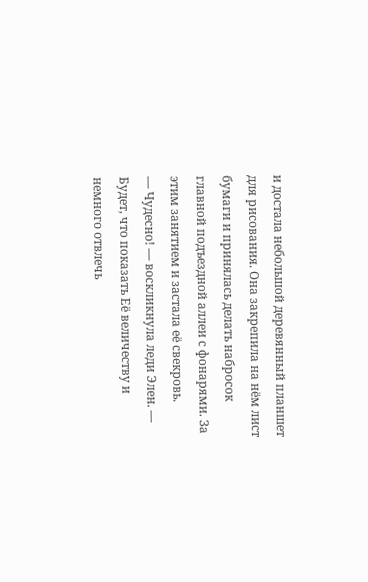и достала небольшой деревянный планшет для рисования. Она закрепила на нём лист бумаги и принялась делать набросок главной подъездной аллеи с фонарями. За этим занятием и застала её свекровь.
— Чудесно! — воскликнула леди Элен. — Будет, что показать Её величеству и немного отвлечь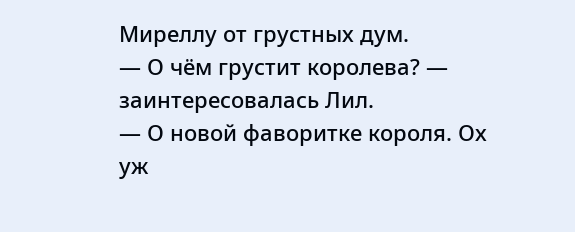Миреллу от грустных дум.
— О чём грустит королева? — заинтересовалась Лил.
— О новой фаворитке короля. Ох уж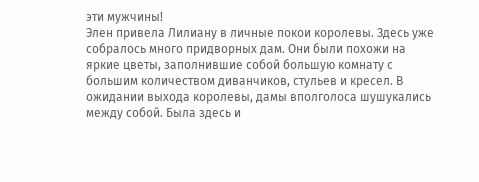эти мужчины!
Элен привела Лилиану в личные покои королевы. Здесь уже собралось много придворных дам. Они были похожи на яркие цветы, заполнившие собой большую комнату с большим количеством диванчиков, стульев и кресел. В ожидании выхода королевы, дамы вполголоса шушукались между собой. Была здесь и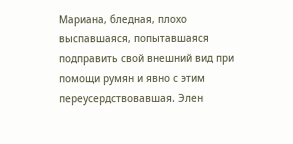Мариана, бледная, плохо выспавшаяся, попытавшаяся подправить свой внешний вид при помощи румян и явно с этим переусердствовавшая. Элен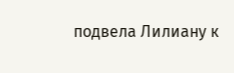подвела Лилиану к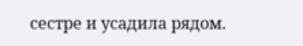сестре и усадила рядом.